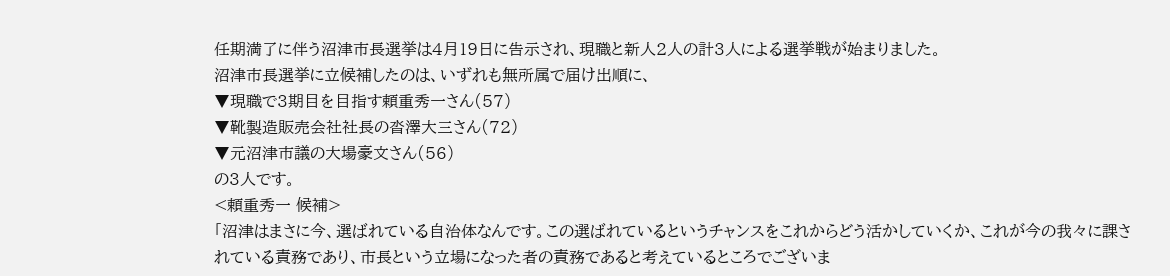任期満了に伴う沼津市長選挙は4月19日に告示され、現職と新人2人の計3人による選挙戦が始まりました。
沼津市長選挙に立候補したのは、いずれも無所属で届け出順に、
▼現職で3期目を目指す頼重秀一さん(57)
▼靴製造販売会社社長の沓澤大三さん(72)
▼元沼津市議の大場豪文さん(56)
の3人です。
<頼重秀一 候補>
「沼津はまさに今、選ばれている自治体なんです。この選ばれているというチャンスをこれからどう活かしていくか、これが今の我々に課されている責務であり、市長という立場になった者の責務であると考えているところでございま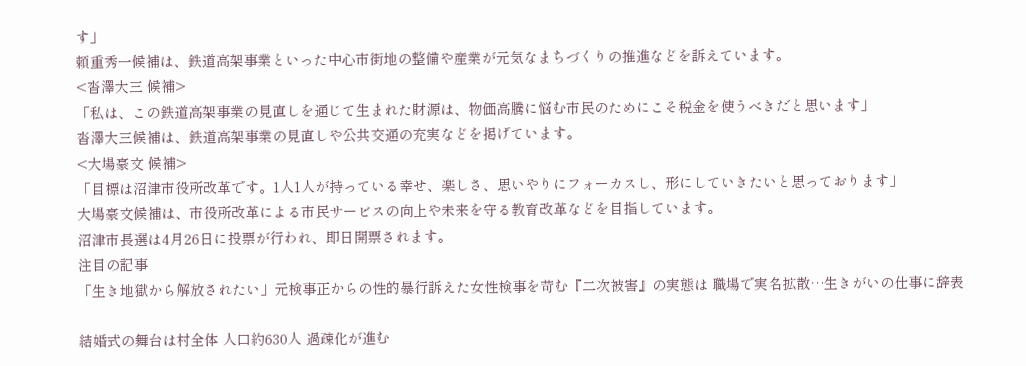す」
頼重秀一候補は、鉄道高架事業といった中心市街地の整備や産業が元気なまちづくりの推進などを訴えています。
<沓澤大三 候補>
「私は、この鉄道高架事業の見直しを通じて生まれた財源は、物価高騰に悩む市民のためにこそ税金を使うべきだと思います」
沓澤大三候補は、鉄道高架事業の見直しや公共交通の充実などを掲げています。
<大場豪文 候補>
「目標は沼津市役所改革です。1人1人が持っている幸せ、楽しさ、思いやりにフォーカスし、形にしていきたいと思っております」
大場豪文候補は、市役所改革による市民サービスの向上や未来を守る教育改革などを目指しています。
沼津市長選は4月26日に投票が行われ、即日開票されます。
注目の記事
「生き地獄から解放されたい」元検事正からの性的暴行訴えた女性検事を苛む『二次被害』の実態は 職場で実名拡散…生きがいの仕事に辞表

結婚式の舞台は村全体 人口約630人 過疎化が進む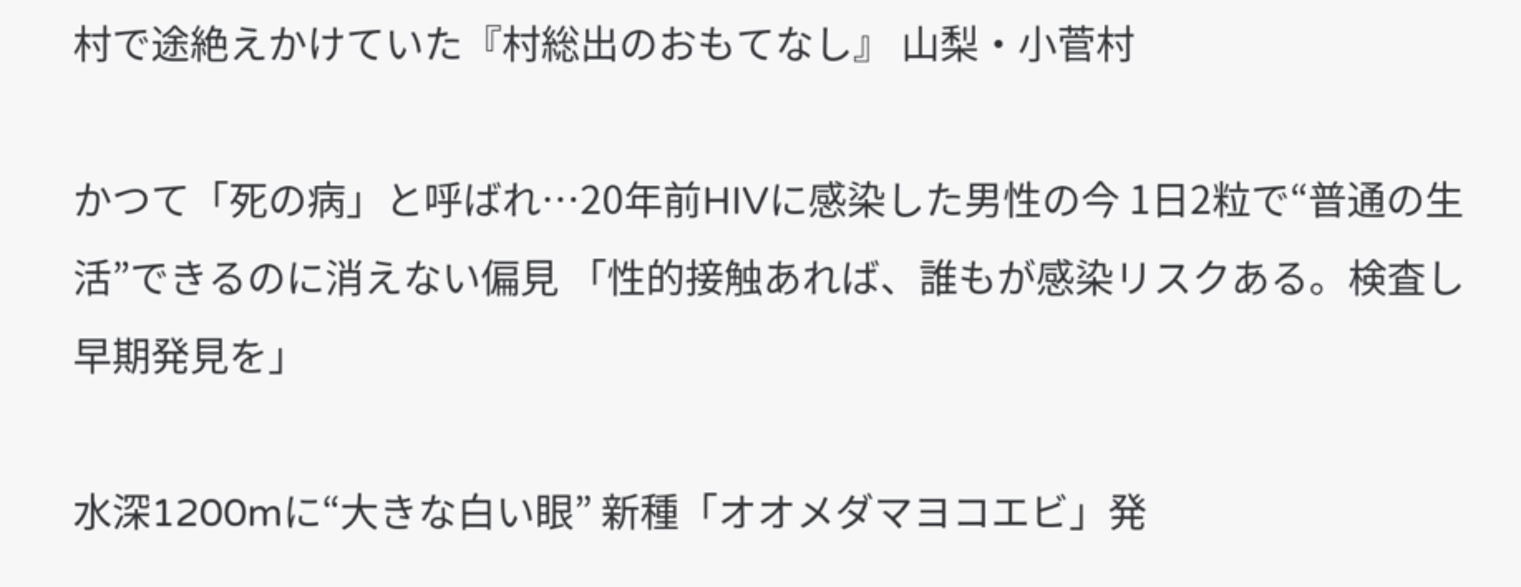村で途絶えかけていた『村総出のおもてなし』 山梨・小菅村

かつて「死の病」と呼ばれ…20年前HIVに感染した男性の今 1日2粒で“普通の生活”できるのに消えない偏見 「性的接触あれば、誰もが感染リスクある。検査し早期発見を」

水深1200mに“大きな白い眼” 新種「オオメダマヨコエビ」発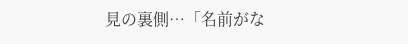見の裏側…「名前がな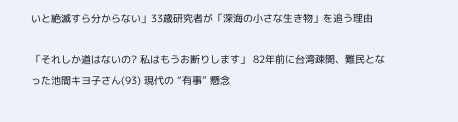いと絶滅すら分からない」33歳研究者が「深海の小さな生き物」を追う理由

「それしか道はないの? 私はもうお断りします」 82年前に台湾疎開、難民となった池間キヨ子さん(93) 現代の “有事” 懸念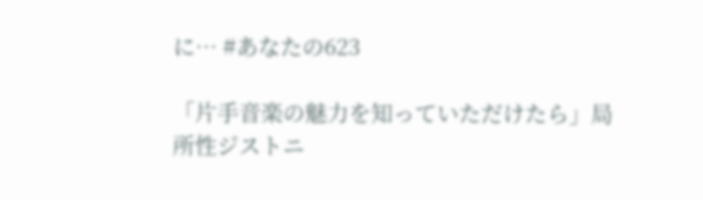に… #あなたの623

「片手音楽の魅力を知っていただけたら」局所性ジストニ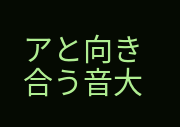アと向き合う音大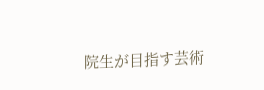院生が目指す芸術